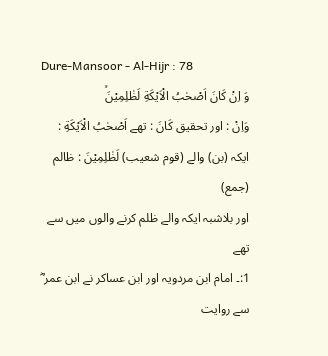Dure-Mansoor - Al-Hijr : 78
وَ اِنْ كَانَ اَصْحٰبُ الْاَیْكَةِ لَظٰلِمِیْنَۙ
وَاِنْ : اور تحقیق كَانَ : تھے اَصْحٰبُ الْاَيْكَةِ : ایکہ (بن) والے (قوم شعیب) لَظٰلِمِيْنَ : ظالم (جمع)
اور بلاشبہ ایکہ والے ظلم کرنے والوں میں سے تھے
1:۔ امام ابن مردویہ اور ابن عساکر نے ابن عمر ؓ سے روایت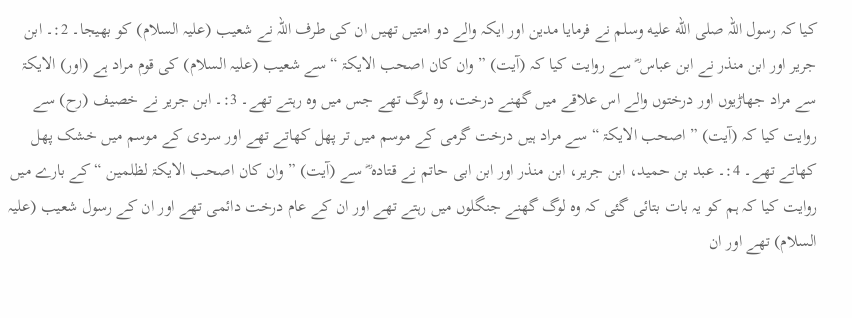کیا کہ رسول اللہ صلى الله عليه وسلم نے فرمایا مدین اور ایکہ والے دو امتیں تھیں ان کی طرف اللہ نے شعیب (علیہ السلام) کو بھیجا۔ 2:۔ ابن جریر اور ابن منذر نے ابن عباس ؓ سے روایت کیا کہ (آیت) ” وان کان اصحب الایکۃ “ سے شعیب (علیہ السلام) کی قوم مراد ہے (اور) الایکۃ سے مراد جھاڑیوں اور درختوں والے اس علاقے میں گھنے درخت، وہ لوگ تھے جس میں وہ رہتے تھے۔ 3:۔ ابن جریر نے خصیف (رح) سے روایت کیا کہ (آیت) ” اصحب الایکۃ “ سے مراد ہیں درخت گرمی کے موسم میں تر پھل کھاتے تھے اور سردی کے موسم میں خشک پھل کھاتے تھے۔ 4:۔ عبد بن حمید، ابن جریر، ابن منذر اور ابن ابی حاتم نے قتادہ ؓ سے (آیت) ” وان کان اصحب الایکۃ لظلمین “ کے بارے میں روایت کیا کہ ہم کو یہ بات بتائی گئی کہ وہ لوگ گھنے جنگلوں میں رہتے تھے اور ان کے عام درخت دائمی تھے اور ان کے رسول شعیب (علیہ السلام) تھے اور ان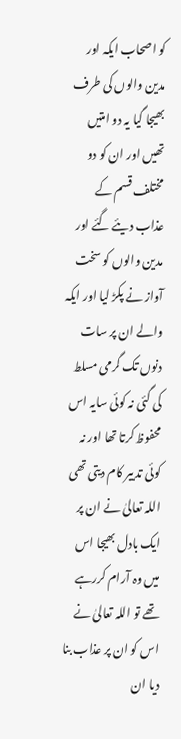کو اصحاب ایکہ اور مدین والوں کی طرف بھیجا گیا یہ دو امتیں تھیں اور ان کو دو مختلف قسم کے عذاب دیئے گئے اور مدین والوں کو سخت آواز نے پکڑ لیا اور ایکہ والے ان پر سات دنوں تک گرمی مسلط کی گئی نہ کوئی سایہ اس محفوظ کرتا تھا اور نہ کوئی تدبیر کام دیتی تھی اللہ تعالیٰ نے ان پر ایک بادل بھیجا اس میں وہ آرام کررہے تھے تو اللہ تعالیٰ نے اس کو ان پر عذاب بنا دیا ان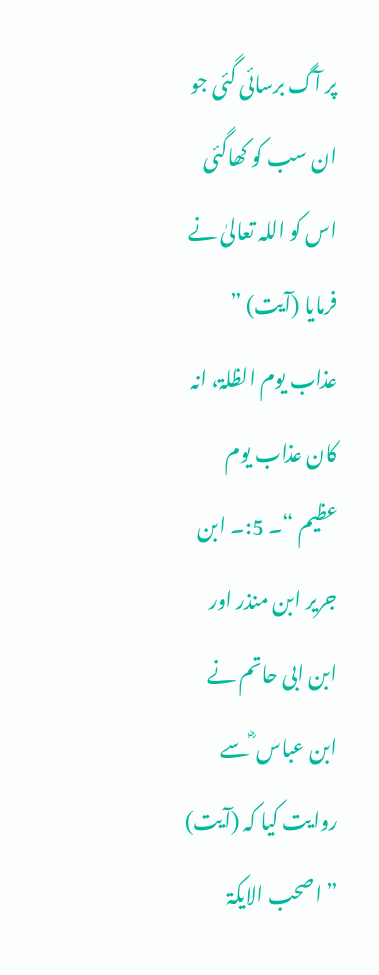پر آگ برسائی گئی جو ان سب کو کھاگئی اس کو اللہ تعالیٰ نے فرمایا (آیت) ” عذاب یوم الظلۃ، انہ کان عذاب یوم عظیم “۔ 5:۔ ابن جریر ابن منذر اور ابن ابی حاتم نے ابن عباس ؓ سے روایت کیا کہ (آیت) ” اصحب الایکۃ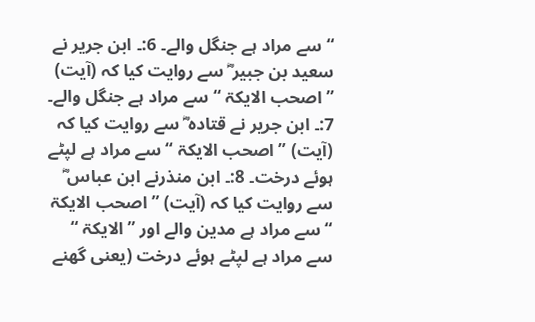“ سے مراد ہے جنگل والے۔ 6:۔ ابن جریر نے سعید بن جبیر ؓ سے روایت کیا کہ (آیت) ” اصحب الایکۃ “ سے مراد ہے جنگل والے۔ 7:۔ ابن جریر نے قتادہ ؓ سے روایت کیا کہ (آیت) ” اصحب الایکۃ “ سے مراد ہے لپٹے ہوئے درخت۔ 8:۔ ابن منذرنے ابن عباس ؓ سے روایت کیا کہ (آیت) ” اصحب الایکۃ “ سے مراد ہے مدین والے اور ” الایکۃ “ سے مراد ہے لپٹے ہوئے درخت (یعنی گھنے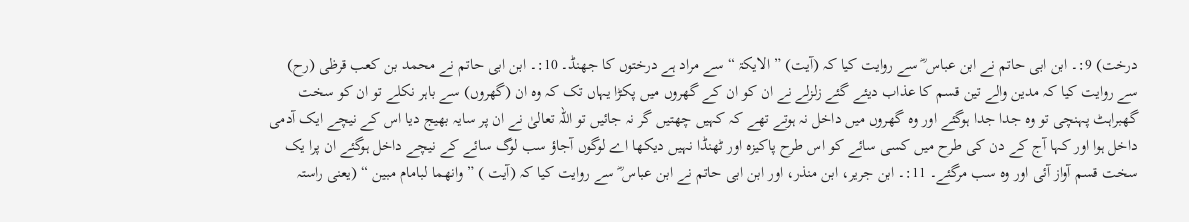درخت) 9:۔ ابن ابی حاتم نے ابن عباس ؓ سے روایت کیا کہ (آیت) ” الایکۃ “ سے مراد ہے درختوں کا جھنڈ۔ 10:۔ ابن ابی حاتم نے محمد بن کعب قرظی (رح) سے روایت کیا کہ مدین والے تین قسم کا عذاب دیئے گئے زلزلے نے ان کو ان کے گھروں میں پکڑا یہاں تک کہ وہ ان (گھروں) سے باہر نکلے تو ان کو سخت گھبراہٹ پہنچی تو وہ جدا جدا ہوگئے اور وہ گھروں میں داخل نہ ہوتے تھے کہ کہیں چھتیں گر نہ جائیں تو اللہ تعالیٰ نے ان پر سایہ بھیج دیا اس کے نیچے ایک آدمی داخل ہوا اور کہا آج کے دن کی طرح میں کسی سائے کو اس طرح پاکیزہ اور ٹھنڈا نہیں دیکھا اے لوگوں آجاؤ سب لوگ سائے کے نیچے داخل ہوگئے ان پرا یک سخت قسم آواز آئی اور وہ سب مرگئے۔ 11:۔ ابن جریر، ابن منذر، اور ابن ابی حاتم نے ابن عباس ؓ سے روایت کیا کہ (آیت ) ” وانھما لبامام مبین “ (یعنی راستہ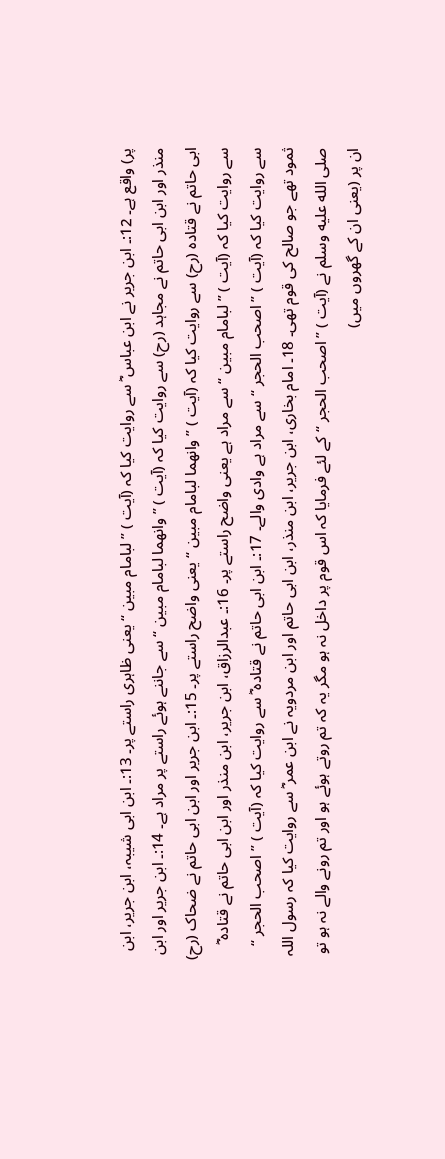پر) واقع ہے۔ 12:۔ ابن جریر نے ابن عباس ؓ سے روایت کیا کہ (آیت ) ” لبامام مبین “ یعنی ظاہری راستے پر۔ 13:۔ ابن ابی شیبہ، ابن جریر، ابن منذر اور ابن ابی حاتم نے مجاہد (رح) سے روایت کیا کہ (آیت ) ” وانھما لبامام مبین “ سے جاننے ہوئے راستے پر مراد ہے۔ 14:۔ ابن جریر اور ابن ابی حاتم نے قتادہ (رح) سے روایت کیا کہ (آیت ) ” وانھما لبامام مبین “ یعنی واضح راستے پر۔ 15:۔ ابن جریر اور ابن ابی حاتم نے ضحاک (رح) سے روایت کیا کہ (آیت ) ” لبامام مبین “ سے مراد ہے یعنی واضح راستے پر۔ 16:۔ عبدالرزاق، ابن جریر، ابن منذر اور ابن ابی حاتم نے قتادہ ؓ سے روایت کیا کہ (آیت ) ” اصحب الحجر “ سے مراد ہے وادی والے۔ 17:۔ ابن ابی حاتم نے قتادہ ؓ سے روایت کیا کہ (آیت ) ” اصحب الحجر “ ثمود تھے جو صالح کی قوم تھی۔ 18۔ امام بخاری، ابن جریر، ابن منذر، ابن ابی حاتم اور ابن مردویہ نے ابن عمر ؓ سے روایت کیا کہ رسول اللہ صلى الله عليه وسلم نے (آیت ) ” اصحب الحجر “ کے لئے فرمایا کہ اس قوم پر داخل نہ ہو مگر یہ کہ تم روتے ہوئے ہو اور تم رونے والے نہ ہو تو ان پر (یعنی ان کے گھروں میں)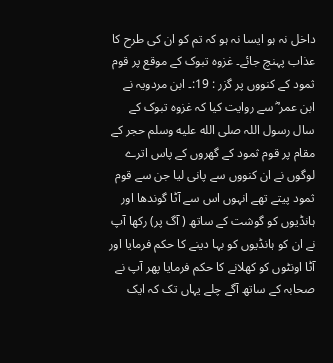داخل نہ ہو ایسا نہ ہو کہ تم کو ان کی طرح کا عذاب پہنچ جائے۔ غزوہ تبوک کے موقع پر قوم ثمود کے کنووں پر گزر : 19:۔ ابن مردویہ نے ابن عمر ؓ سے روایت کیا کہ غزوہ تبوک کے سال رسول اللہ صلى الله عليه وسلم حجر کے مقام پر قوم ثمود کے گھروں کے پاس اترے لوگوں نے ان کنووں سے پانی لیا جن سے قوم ثمود پیتے تھے انہوں اس سے آٹا گوندھا اور ہانڈیوں کو گوشت کے ساتھ ( آگ پر) رکھا آپ نے ان کو ہانڈیوں کو بہا دینے کا حکم فرمایا اور آٹا اونٹوں کو کھلانے کا حکم فرمایا پھر آپ نے صحابہ کے ساتھ آگے چلے یہاں تک کہ ایک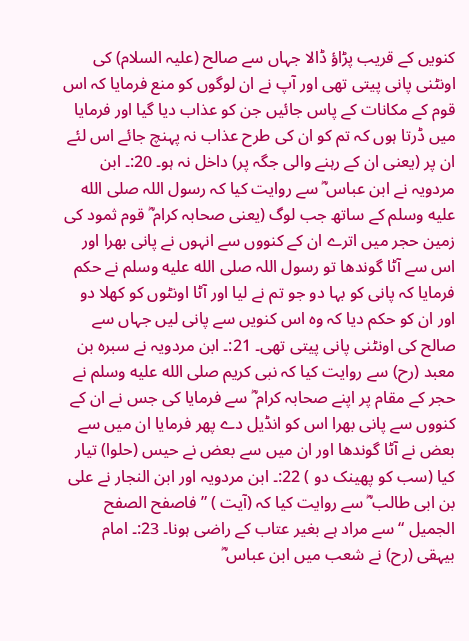کنویں کے قریب پڑاؤ ڈالا جہاں سے صالح (علیہ السلام) کی اونٹنی پانی پیتی تھی اور آپ نے ان لوگوں کو منع فرمایا کہ اس قوم کے مکانات کے پاس جائیں جن کو عذاب دیا گیا اور فرمایا میں ڈرتا ہوں کہ تم کو ان کی طرح عذاب نہ پہنچ جائے اس لئے ان پر (یعنی ان کے رہنے والی جگہ پر) داخل نہ ہو۔ 20:۔ ابن مردویہ نے ابن عباس ؓ سے روایت کیا کہ رسول اللہ صلى الله عليه وسلم کے ساتھ جب لوگ (یعنی صحابہ کرام ؓ قوم ثمود کی زمین حجر میں اترے ان کے کنووں سے انہوں نے پانی بھرا اور اس سے آٹا گوندھا تو رسول اللہ صلى الله عليه وسلم نے حکم فرمایا کہ پانی کو بہا دو جو تم نے لیا اور آٹا اونٹوں کو کھلا دو اور ان کو حکم دیا کہ وہ اس کنویں سے پانی لیں جہاں سے صالح کی اونٹنی پانی پیتی تھی۔ 21:۔ ابن مردویہ نے سبرہ بن معبد (رح) سے روایت کیا کہ نبی کریم صلى الله عليه وسلم نے حجر کے مقام پر اپنے صحابہ کرام ؓ سے فرمایا کی جس نے ان کے کنووں سے پانی بھرا اس کو انڈیل دے پھر فرمایا ان میں سے بعض نے آٹا گوندھا اور ان میں سے بعض نے حیس (حلوا) تیار کیا (سب کو پھینک دو ) 22:۔ ابن مردویہ اور ابن النجار نے علی بن ابی طالب ؓ سے روایت کیا کہ (آیت ) ” فاصفح الصفح الجمیل “ سے مراد ہے بغیر عتاب کے راضی ہونا۔ 23:۔ امام بیہقی (رح) نے شعب میں ابن عباس ؓ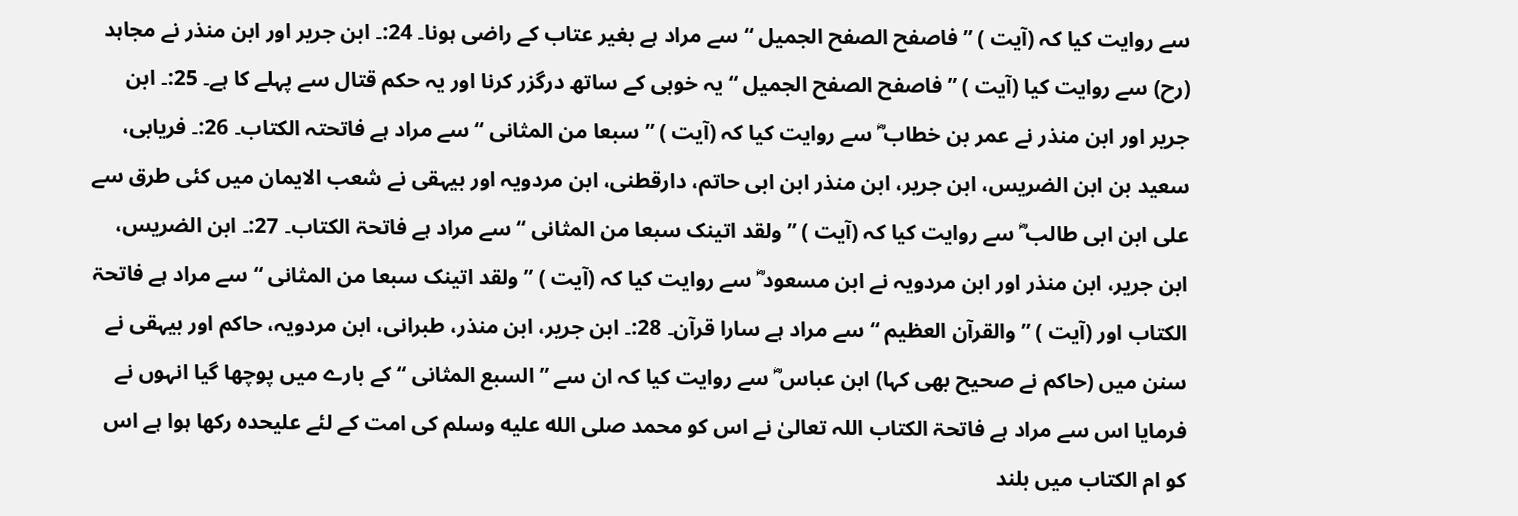سے روایت کیا کہ (آیت ) ” فاصفح الصفح الجمیل “ سے مراد ہے بغیر عتاب کے راضی ہونا۔ 24:۔ ابن جریر اور ابن منذر نے مجاہد (رح) سے روایت کیا (آیت ) ” فاصفح الصفح الجمیل “ یہ خوبی کے ساتھ درگزر کرنا اور یہ حکم قتال سے پہلے کا ہے۔ 25:۔ ابن جریر اور ابن منذر نے عمر بن خطاب ؓ سے روایت کیا کہ (آیت ) ” سبعا من المثانی “ سے مراد ہے فاتحتہ الکتاب۔ 26:۔ فریابی، سعید بن ابن الضریس، ابن جریر، ابن منذر ابن ابی حاتم، دارقطنی، ابن مردویہ اور بیہقی نے شعب الایمان میں کئی طرق سے علی ابن ابی طالب ؓ سے روایت کیا کہ (آیت ) ” ولقد اتینک سبعا من المثانی “ سے مراد ہے فاتحۃ الکتاب۔ 27:۔ ابن الضریس، ابن جریر، ابن منذر اور ابن مردویہ نے ابن مسعود ؓ سے روایت کیا کہ (آیت ) ” ولقد اتینک سبعا من المثانی “ سے مراد ہے فاتحۃ الکتاب اور (آیت ) ” والقرآن العظیم “ سے مراد ہے سارا قرآن۔ 28:۔ ابن جریر، ابن منذر، طبرانی، ابن مردویہ، حاکم اور بیہقی نے سنن میں (حاکم نے صحیح بھی کہا) ابن عباس ؓ سے روایت کیا کہ ان سے ” السبع المثانی “ کے بارے میں پوچھا گیا انہوں نے فرمایا اس سے مراد ہے فاتحۃ الکتاب اللہ تعالیٰ نے اس کو محمد صلى الله عليه وسلم کی امت کے لئے علیحدہ رکھا ہوا ہے اس کو ام الکتاب میں بلند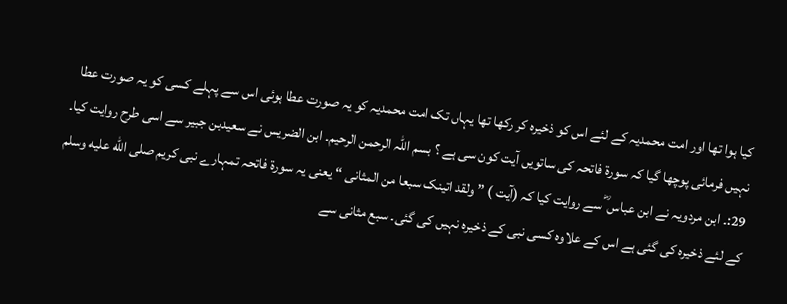کیا ہوا تھا اور امت محمدیہ کے لئے اس کو ذخیرہ کر رکھا تھا یہاں تک امت محمدیہ کو یہ صورت عطا ہوئی اس سے پہلے کسی کو یہ صورت عطا نہیں فرمائی پوچھا گیا کہ سورة فاتحہ کی ساتویں آیت کون سی ہے ؟ بسم اللہ الرحمن الرحیم۔ ابن الضریس نے سعیدبن جبیر سے اسی طرح روایت کیا۔ 29:۔ ابن مردویہ نے ابن عباس ؓ سے روایت کیا کہ (آیت ) ” ولقد اتینک سبعا من المثانی “ یعنی یہ سورة فاتحہ تمہارے نبی کریم صلى الله عليه وسلم کے لئے ذخیرہ کی گئی ہے اس کے علاوہ کسی نبی کے ذخیرہ نہیں کی گئی۔ سبع مثانی سے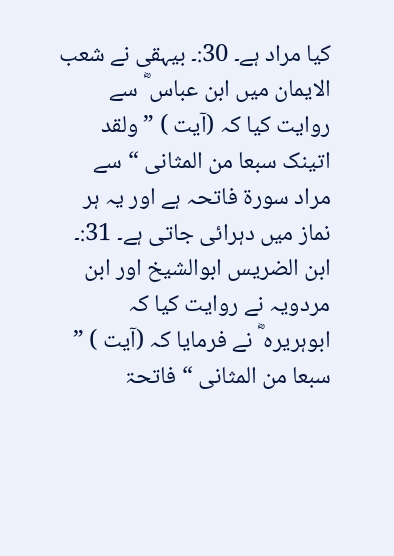کیا مراد ہے۔ 30:۔ بیہقی نے شعب الایمان میں ابن عباس ؓ سے روایت کیا کہ (آیت ) ” ولقد اتینک سبعا من المثانی “ سے مراد سورة فاتحہ ہے اور یہ ہر نماز میں دہرائی جاتی ہے۔ 31:۔ ابن الضریس ابوالشیخ اور ابن مردویہ نے روایت کیا کہ ابوہریرہ ؓ نے فرمایا کہ (آیت ) ” سبعا من المثانی “ فاتحۃ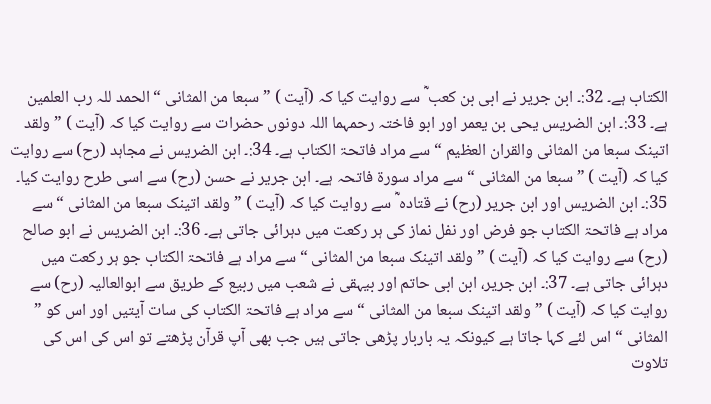الکتاب ہے۔ 32:۔ ابن جریر نے ابی بن کعب ؓ سے روایت کیا کہ (آیت ) ” سبعا من المثانی “ الحمد للہ رب العلمین ہے۔ 33:۔ ابن الضریس یحی بن یعمر اور ابو فاختہ رحمہما اللہ دونوں حضرات سے روایت کیا کہ (آیت ) ” ولقد اتینک سبعا من المثانی والقران العظیم “ سے مراد فاتحۃ الکتاب ہے۔ 34:۔ ابن الضریس نے مجاہد (رح) سے روایت کیا کہ (آیت ) ” سبعا من المثانی “ سے مراد سورة فاتحہ ہے۔ ابن جریر نے حسن (رح) سے اسی طرح روایت کیا۔ 35:۔ ابن الضریس اور ابن جریر (رح) نے قتادہ ؓ سے روایت کیا کہ (آیت ) ” ولقد اتینک سبعا من المثانی “ سے مراد ہے فاتحۃ الکتاب جو فرض اور نفل نماز کی ہر رکعت میں دہرائی جاتی ہے۔ 36:۔ ابن الضریس نے ابو صالح (رح) سے روایت کیا کہ (آیت ) ” ولقد اتینک سبعا من المثانی “ سے مراد ہے فاتحۃ الکتاب جو ہر رکعت میں دہرائی جاتی ہے۔ 37:۔ ابن جریر، ابن ابی حاتم اور بیہقی نے شعب میں ربیع کے طریق سے ابوالعالیہ (رح) سے روایت کیا کہ (آیت ) ” ولقد اتینک سبعا من المثانی “ سے مراد ہے فاتحۃ الکتاب کی سات آیتیں اور اس کو ” المثانی “ اس لئے کہا جاتا ہے کیونکہ یہ باربار پڑھی جاتی ہیں جب بھی آپ قرآن پڑھتے تو اس کی اس کی تلاوت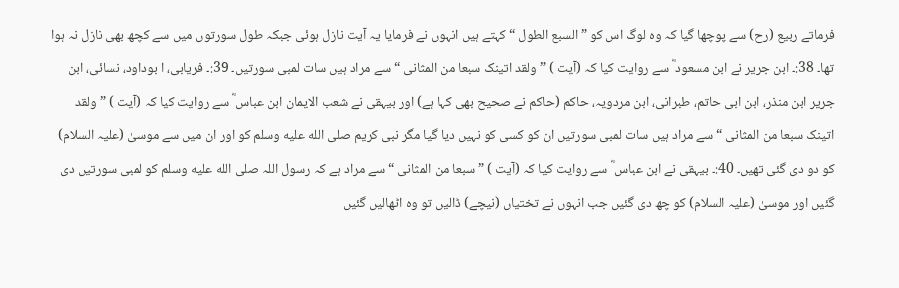فرماتے ربیع (رح) سے پوچھا گیا کہ وہ لوگ اس کو ” السبع الطول “ کہتے ہیں انہوں نے فرمایا یہ آیت نازل ہوئی جبکہ طول سورتوں میں سے کچھ بھی نازل نہ ہوا تھا۔ 38:۔ ابن جریر نے ابن مسعود ؓ سے روایت کیا کہ (آیت ) ” ولقد اتینک سبعا من المثانی “ سے مراد ہیں سات لمبی سورتیں۔ 39:۔ فریابی، ا بوداود، نسائی، ابن جریر ابن منذر، ابن ابی حاتم، طبرانی، ابن مردویہ، حاکم (حاکم نے صحیح بھی کہا ہے) اور بیہقی نے شعب الایمان ابن عباس ؓ سے روایت کیا کہ (آیت ) ” ولقد اتینک سبعا من المثانی “ سے مراد ہیں سات لمبی سورتیں ان کو کسی کو نہیں دیا گیا مگر نبی کریم صلى الله عليه وسلم کو اور ان میں سے موسیٰ (علیہ السلام) کو دو دی گئی تھیں۔ 40:۔ بیہقی نے ابن عباس ؓ سے روایت کیا کہ (آیت ) ” سبعا من المثانی “ سے مراد ہے کہ رسول اللہ صلى الله عليه وسلم کو لمبی سورتیں دی گئیں اور موسیٰ (علیہ السلام) کو چھ دی گئیں جب انہوں نے تختیاں (نیچے) ڈالیں تو وہ اٹھالیں گئیں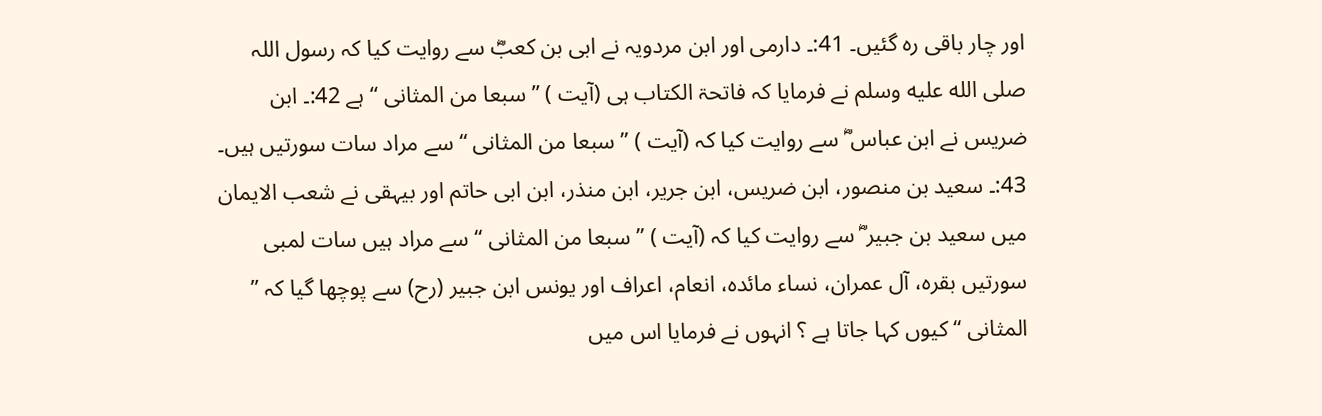اور چار باقی رہ گئیں۔ 41:۔ دارمی اور ابن مردویہ نے ابی بن کعبؓ سے روایت کیا کہ رسول اللہ صلى الله عليه وسلم نے فرمایا کہ فاتحۃ الکتاب ہی (آیت ) ” سبعا من المثانی “ ہے 42:۔ ابن ضریس نے ابن عباس ؓ سے روایت کیا کہ (آیت ) ” سبعا من المثانی “ سے مراد سات سورتیں ہیں۔ 43:۔ سعید بن منصور، ابن ضریس، ابن جریر، ابن منذر، ابن ابی حاتم اور بیہقی نے شعب الایمان میں سعید بن جبیر ؓ سے روایت کیا کہ (آیت ) ” سبعا من المثانی “ سے مراد ہیں سات لمبی سورتیں بقرہ، آل عمران، نساء مائدہ، انعام، اعراف اور یونس ابن جبیر (رح) سے پوچھا گیا کہ ” المثانی “ کیوں کہا جاتا ہے ؟ انہوں نے فرمایا اس میں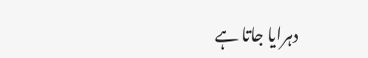دہرایا جاتا ہے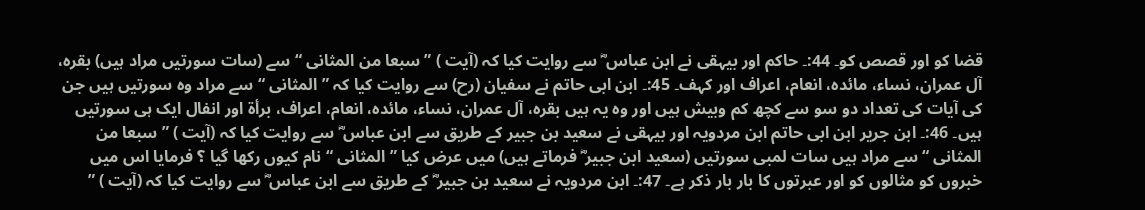قضا کو اور قصص کو۔ 44:۔ حاکم اور بیہقی نے ابن عباس ؓ سے روایت کیا کہ (آیت ) ” سبعا من المثانی “ سے (سات سورتیں مراد ہیں) بقرہ، آل عمران، نساء، مائدہ، انعام، اعراف اور کہف۔ 45:۔ ابن ابی حاتم نے سفیان (رح) سے روایت کیا کہ ” المثانی “ سے مراد وہ سورتیں ہیں جن کی آیات کی تعداد دو سو سے کچھ کم وبیش ہیں اور وہ یہ ہیں بقرہ، آل عمران، نساء، مائدہ، انعام، اعراف، برأۃ اور انفال ایک ہی سورتیں ہیں۔ 46:۔ ابن جریر ابن ابی حاتم ابن مردویہ اور بیہقی نے سعید بن جبیر کے طریق سے ابن عباس ؓ سے روایت کیا کہ (آیت ) ” سبعا من المثانی “ سے مراد ہیں سات لمبی سورتیں (سعید ابن جبیر ؓ فرماتے ہیں) میں عرض کیا ” المثانی “ نام کیوں رکھا گیا ؟ فرمایا اس میں خبروں کو مثالوں کو اور عبرتوں کا بار بار ذکر ہے۔ 47:۔ ابن مردویہ نے سعید بن جبیر ؓ کے طریق سے ابن عباس ؓ سے روایت کیا کہ (آیت ) ”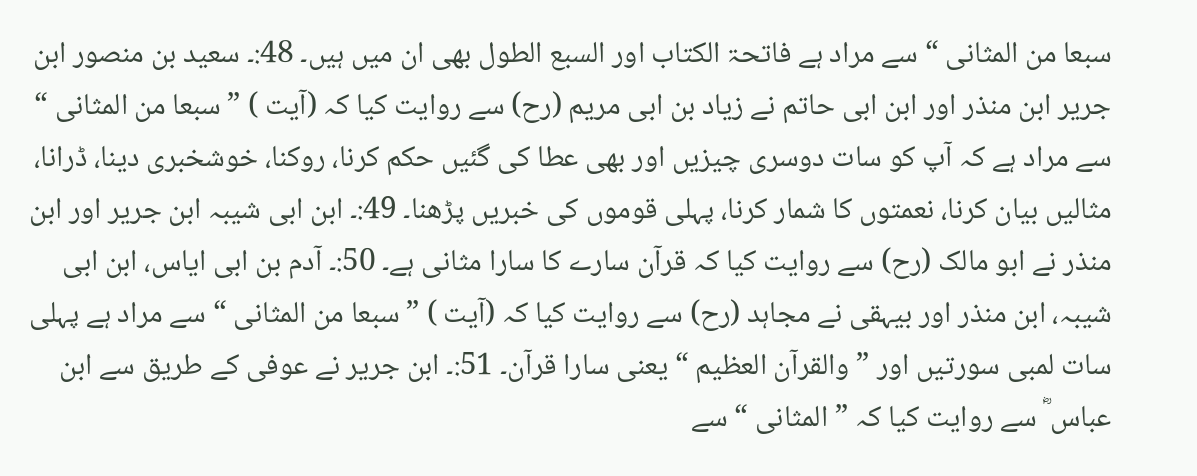سبعا من المثانی “ سے مراد ہے فاتحۃ الکتاب اور السبع الطول بھی ان میں ہیں۔ 48:۔ سعید بن منصور ابن جریر ابن منذر اور ابن ابی حاتم نے زیاد بن ابی مریم (رح) سے روایت کیا کہ (آیت ) ” سبعا من المثانی “ سے مراد ہے کہ آپ کو سات دوسری چیزیں اور بھی عطا کی گئیں حکم کرنا، روکنا، خوشخبری دینا، ڈرانا، مثالیں بیان کرنا، نعمتوں کا شمار کرنا، پہلی قوموں کی خبریں پڑھنا۔ 49:۔ ابن ابی شیبہ ابن جریر اور ابن منذر نے ابو مالک (رح) سے روایت کیا کہ قرآن سارے کا سارا مثانی ہے۔ 50:۔ آدم بن ابی ایاس، ابن ابی شیبہ، ابن منذر اور بیہقی نے مجاہد (رح) سے روایت کیا کہ (آیت ) ” سبعا من المثانی “ سے مراد ہے پہلی سات لمبی سورتیں اور ” والقرآن العظیم “ یعنی سارا قرآن۔ 51:۔ ابن جریر نے عوفی کے طریق سے ابن عباس ؓ سے روایت کیا کہ ” المثانی “ سے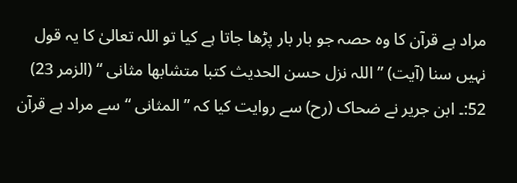مراد ہے قرآن کا وہ حصہ جو بار بار پڑھا جاتا ہے کیا تو اللہ تعالیٰ کا یہ قول نہیں سنا (آیت) ” اللہ نزل حسن الحدیث کتبا متشابھا مثانی “ (الزمر 23) 52:۔ ابن جریر نے ضحاک (رح) سے روایت کیا کہ ” المثانی “ سے مراد ہے قرآن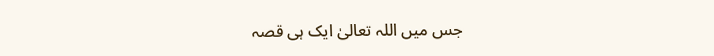جس میں اللہ تعالیٰ ایک ہی قصہ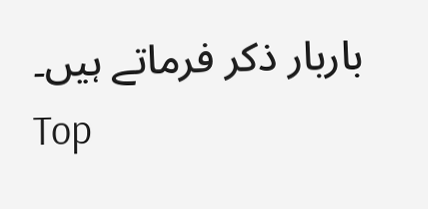باربار ذکر فرماتے ہیں۔
Top